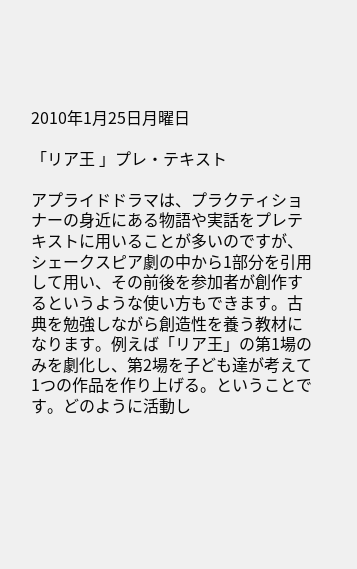2010年1月25日月曜日

「リア王 」プレ・テキスト

アプライドドラマは、プラクティショナーの身近にある物語や実話をプレテキストに用いることが多いのですが、シェークスピア劇の中から1部分を引用して用い、その前後を参加者が創作するというような使い方もできます。古典を勉強しながら創造性を養う教材になります。例えば「リア王」の第1場のみを劇化し、第2場を子ども達が考えて1つの作品を作り上げる。ということです。どのように活動し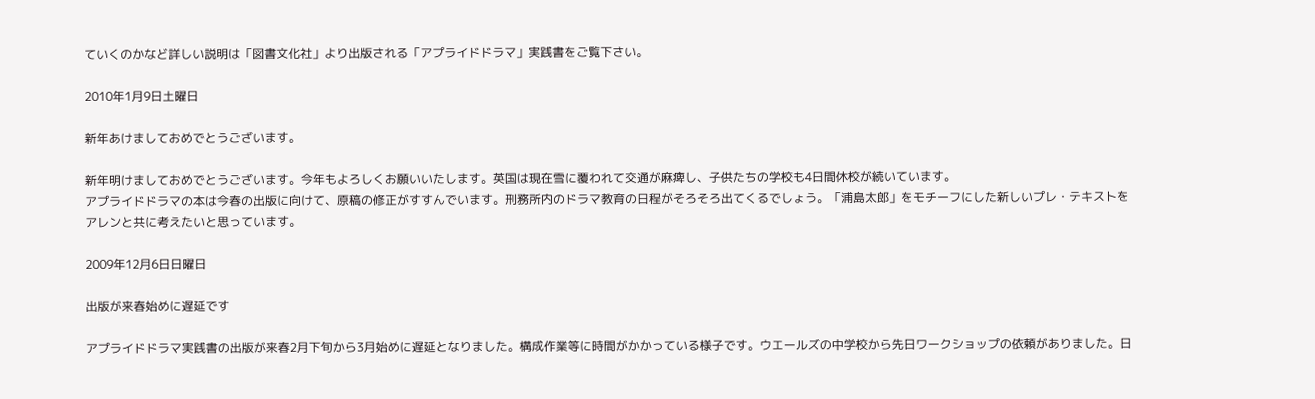ていくのかなど詳しい説明は「図書文化社」より出版される「アプライドドラマ」実践書をご覧下さい。

2010年1月9日土曜日

新年あけましておめでとうございます。

新年明けましておめでとうございます。今年もよろしくお願いいたします。英国は現在雪に覆われて交通が麻痺し、子供たちの学校も4日間休校が続いています。
アプライドドラマの本は今春の出版に向けて、原稿の修正がすすんでいます。刑務所内のドラマ教育の日程がそろそろ出てくるでしょう。「浦島太郎」をモチーフにした新しいプレ・テキストをアレンと共に考えたいと思っています。

2009年12月6日日曜日

出版が来春始めに遅延です

アプライドドラマ実践書の出版が来春2月下旬から3月始めに遅延となりました。構成作業等に時間がかかっている様子です。ウエールズの中学校から先日ワークショップの依頼がありました。日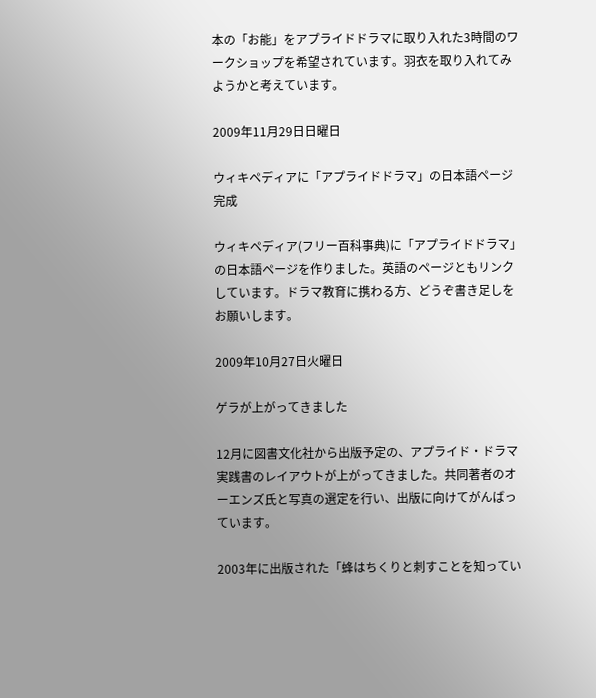本の「お能」をアプライドドラマに取り入れた3時間のワークショップを希望されています。羽衣を取り入れてみようかと考えています。

2009年11月29日日曜日

ウィキペディアに「アプライドドラマ」の日本語ページ完成

ウィキペディア(フリー百科事典)に「アプライドドラマ」の日本語ページを作りました。英語のページともリンクしています。ドラマ教育に携わる方、どうぞ書き足しをお願いします。

2009年10月27日火曜日

ゲラが上がってきました

12月に図書文化社から出版予定の、アプライド・ドラマ実践書のレイアウトが上がってきました。共同著者のオーエンズ氏と写真の選定を行い、出版に向けてがんばっています。

2003年に出版された「蜂はちくりと刺すことを知ってい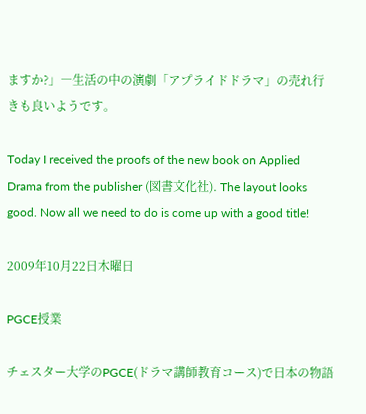ますか?」―生活の中の演劇「アプライドドラマ」の売れ行きも良いようです。

Today I received the proofs of the new book on Applied Drama from the publisher (図書文化社). The layout looks good. Now all we need to do is come up with a good title!

2009年10月22日木曜日

PGCE授業

チェスター大学のPGCE(ドラマ講師教育コース)で日本の物語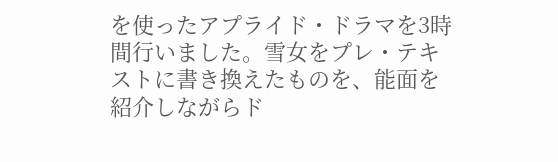を使ったアプライド・ドラマを3時間行いました。雪女をプレ・テキストに書き換えたものを、能面を紹介しながらド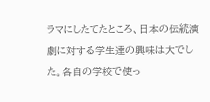ラマにしたてたところ、日本の伝統演劇に対する学生達の興味は大でした。各自の学校で使っ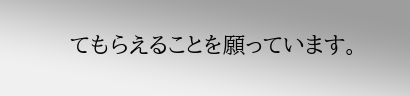てもらえることを願っています。